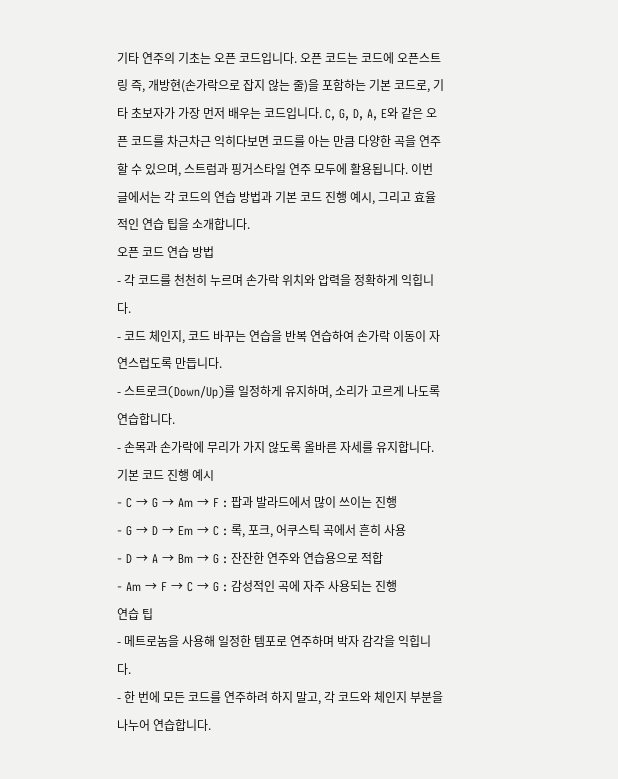기타 연주의 기초는 오픈 코드입니다. 오픈 코드는 코드에 오픈스트링 즉, 개방현(손가락으로 잡지 않는 줄)을 포함하는 기본 코드로, 기타 초보자가 가장 먼저 배우는 코드입니다. C, G, D, A, E와 같은 오픈 코드를 차근차근 익히다보면 코드를 아는 만큼 다양한 곡을 연주할 수 있으며, 스트럼과 핑거스타일 연주 모두에 활용됩니다. 이번 글에서는 각 코드의 연습 방법과 기본 코드 진행 예시, 그리고 효율적인 연습 팁을 소개합니다.
오픈 코드 연습 방법
- 각 코드를 천천히 누르며 손가락 위치와 압력을 정확하게 익힙니다.
- 코드 체인지, 코드 바꾸는 연습을 반복 연습하여 손가락 이동이 자연스럽도록 만듭니다.
- 스트로크(Down/Up)를 일정하게 유지하며, 소리가 고르게 나도록 연습합니다.
- 손목과 손가락에 무리가 가지 않도록 올바른 자세를 유지합니다.
기본 코드 진행 예시
- C → G → Am → F : 팝과 발라드에서 많이 쓰이는 진행
- G → D → Em → C : 록, 포크, 어쿠스틱 곡에서 흔히 사용
- D → A → Bm → G : 잔잔한 연주와 연습용으로 적합
- Am → F → C → G : 감성적인 곡에 자주 사용되는 진행
연습 팁
- 메트로놈을 사용해 일정한 템포로 연주하며 박자 감각을 익힙니다.
- 한 번에 모든 코드를 연주하려 하지 말고, 각 코드와 체인지 부분을 나누어 연습합니다.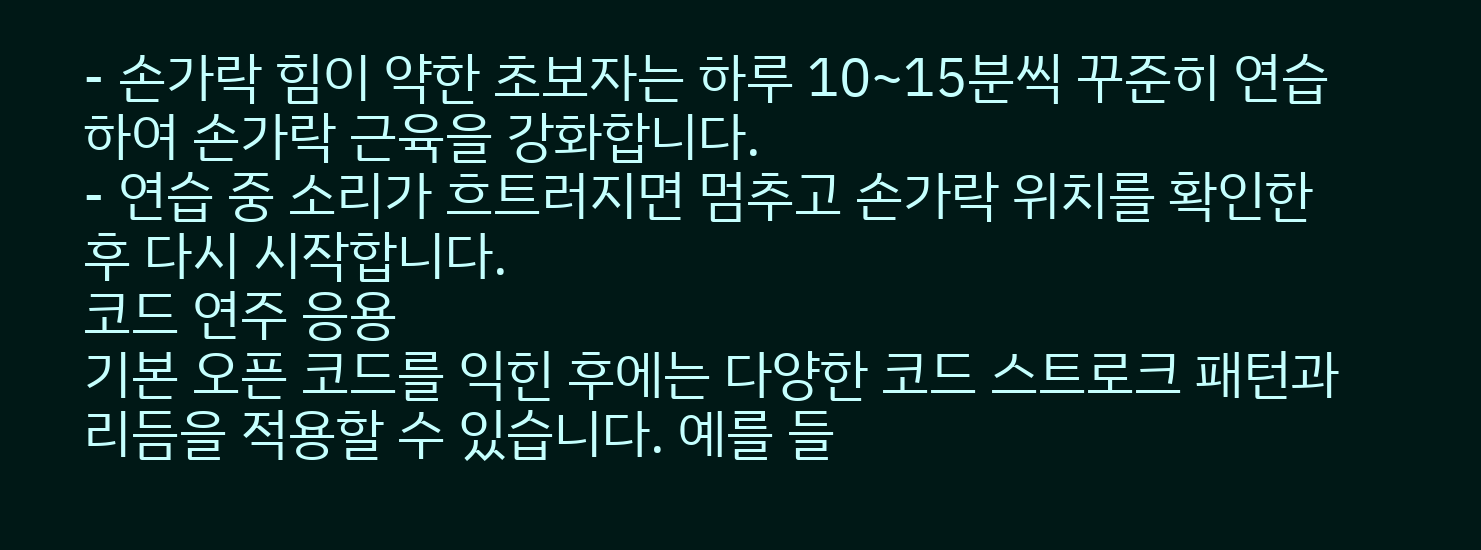- 손가락 힘이 약한 초보자는 하루 10~15분씩 꾸준히 연습하여 손가락 근육을 강화합니다.
- 연습 중 소리가 흐트러지면 멈추고 손가락 위치를 확인한 후 다시 시작합니다.
코드 연주 응용
기본 오픈 코드를 익힌 후에는 다양한 코드 스트로크 패턴과 리듬을 적용할 수 있습니다. 예를 들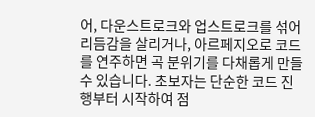어, 다운스트로크와 업스트로크를 섞어 리듬감을 살리거나, 아르페지오로 코드를 연주하면 곡 분위기를 다채롭게 만들 수 있습니다. 초보자는 단순한 코드 진행부터 시작하여 점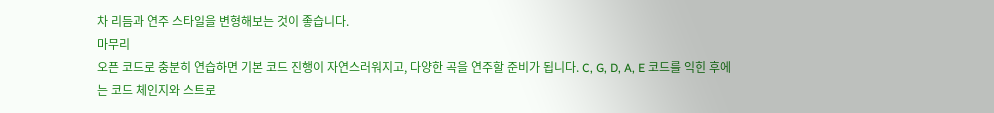차 리듬과 연주 스타일을 변형해보는 것이 좋습니다.
마무리
오픈 코드로 충분히 연습하면 기본 코드 진행이 자연스러워지고, 다양한 곡을 연주할 준비가 됩니다. C, G, D, A, E 코드를 익힌 후에는 코드 체인지와 스트로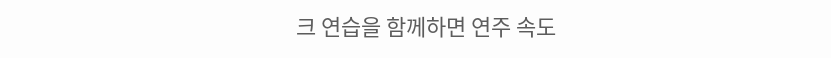크 연습을 함께하면 연주 속도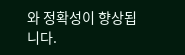와 정확성이 향상됩니다.